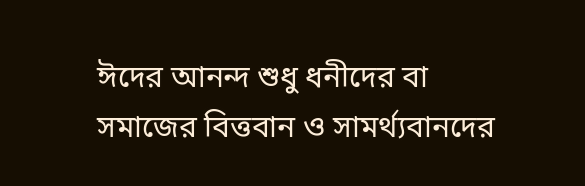ঈদের আনন্দ শুধু ধনীদের বা সমাজের বিত্তবান ও সামর্থ্যবানদের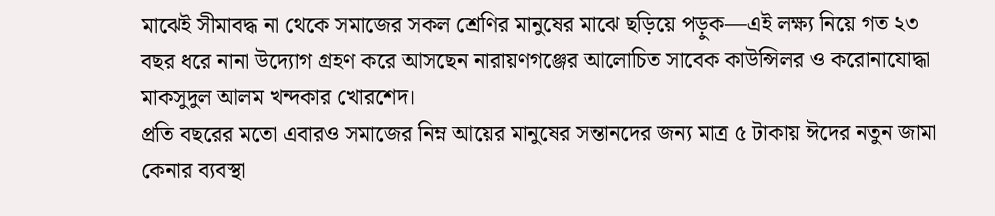মাঝেই সীমাবদ্ধ না থেকে সমাজের সকল শ্রেণির মানুষের মাঝে ছড়িয়ে পড়ুক—এই লক্ষ্য নিয়ে গত ২৩ বছর ধরে নানা উদ্যোগ গ্রহণ করে আসছেন নারায়ণগঞ্জের আলোচিত সাবেক কাউন্সিলর ও করোনাযোদ্ধা মাকসুদুল আলম খন্দকার খোরশেদ।
প্রতি বছরের মতো এবারও সমাজের নিম্ন আয়ের মানুষের সন্তানদের জন্য মাত্র ৫ টাকায় ঈদের নতুন জামা কেনার ব্যবস্থা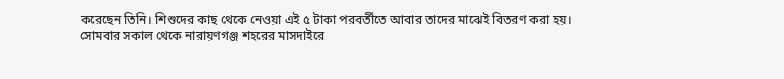করেছেন তিনি। শিশুদের কাছ থেকে নেওয়া এই ৫ টাকা পরবর্তীতে আবার তাদের মাঝেই বিতরণ করা হয়।
সোমবার সকাল থেকে নারায়ণগঞ্জ শহরের মাসদাইরে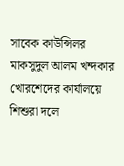সাবেক কাউন্সিলর মাকসুদুল আলম খন্দকার খোরশেদের কার্যালয়ে শিশুরা দলে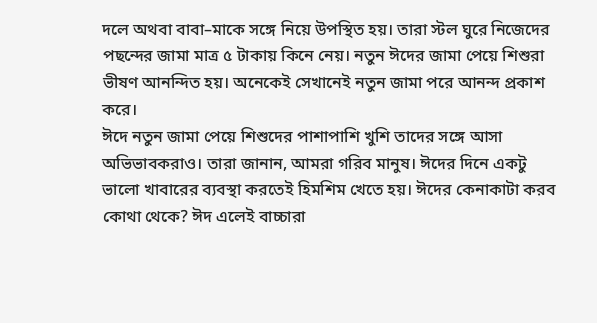দলে অথবা বাবা–মাকে সঙ্গে নিয়ে উপস্থিত হয়। তারা স্টল ঘুরে নিজেদের পছন্দের জামা মাত্র ৫ টাকায় কিনে নেয়। নতুন ঈদের জামা পেয়ে শিশুরা ভীষণ আনন্দিত হয়। অনেকেই সেখানেই নতুন জামা পরে আনন্দ প্রকাশ করে।
ঈদে নতুন জামা পেয়ে শিশুদের পাশাপাশি খুশি তাদের সঙ্গে আসা অভিভাবকরাও। তারা জানান, আমরা গরিব মানুষ। ঈদের দিনে একটু ভালো খাবারের ব্যবস্থা করতেই হিমশিম খেতে হয়। ঈদের কেনাকাটা করব কোথা থেকে? ঈদ এলেই বাচ্চারা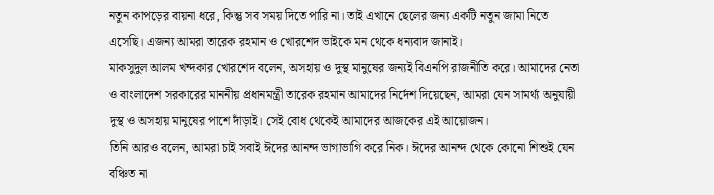নতুন কাপড়ের বায়না ধরে, কিন্তু সব সময় দিতে পারি না। তাই এখানে ছেলের জন্য একটি নতুন জামা নিতে এসেছি। এজন্য আমরা তারেক রহমান ও খোরশেদ ভাইকে মন থেকে ধন্যবাদ জানাই।
মাকসুদুল আলম খন্দকার খোরশেদ বলেন, অসহায় ও দুস্থ মানুষের জন্যই বিএনপি রাজনীতি করে। আমাদের নেতা ও বাংলাদেশ সরকারের মাননীয় প্রধানমন্ত্রী তারেক রহমান আমাদের নির্দেশ দিয়েছেন, আমরা যেন সামর্থ্য অনুযায়ী দুস্থ ও অসহায় মানুষের পাশে দাঁড়াই। সেই বোধ থেকেই আমাদের আজকের এই আয়োজন।
তিনি আরও বলেন, আমরা চাই সবাই ঈদের আনন্দ ভাগাভাগি করে নিক। ঈদের আনন্দ থেকে কোনো শিশুই যেন বঞ্চিত না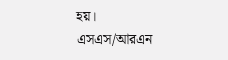হয়।
এসএস/আরএন